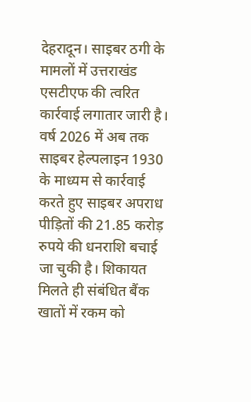देहरादून। साइबर ठगी के मामलों में उत्तराखंड एसटीएफ की त्वरित कार्रवाई लगातार जारी है। वर्ष 2026 में अब तक साइबर हेल्पलाइन 1930 के माध्यम से कार्रवाई करते हुए साइबर अपराध पीड़ितों की 21.85 करोड़ रुपये की धनराशि बचाई जा चुकी है। शिकायत मिलते ही संबंधित बैंक खातों में रकम को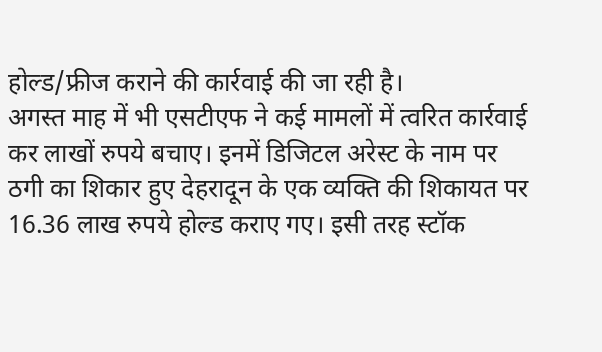होल्ड/फ्रीज कराने की कार्रवाई की जा रही है।
अगस्त माह में भी एसटीएफ ने कई मामलों में त्वरित कार्रवाई कर लाखों रुपये बचाए। इनमें डिजिटल अरेस्ट के नाम पर ठगी का शिकार हुए देहरादून के एक व्यक्ति की शिकायत पर 16.36 लाख रुपये होल्ड कराए गए। इसी तरह स्टॉक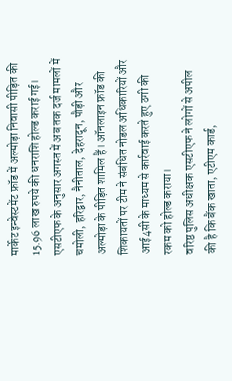मार्केट इन्वेस्टमेंट फ्रॉड में अल्मोड़ा निवासी पीड़ित की 15.96 लाख रुपये की धनराशि होल्ड कराई गई।
एसटीएफ के अनुसार अगस्त में अब तक दर्ज मामलों में चमोली, हरिद्वार, नैनीताल, देहरादून, पौड़ी और अल्मोड़ा के पीड़ित शामिल हैं। ऑनलाइन फ्रॉड की शिकायतों पर टीम ने संबंधित नोडल अधिकारियों और आई4सी के माध्यम से कार्रवाई करते हुए ठगी की रकम को होल्ड कराया।
वरिष्ठ पुलिस अधीक्षक एसटीएफ ने लोगों से अपील की है कि बैंक खाता, एटीएम कार्ड,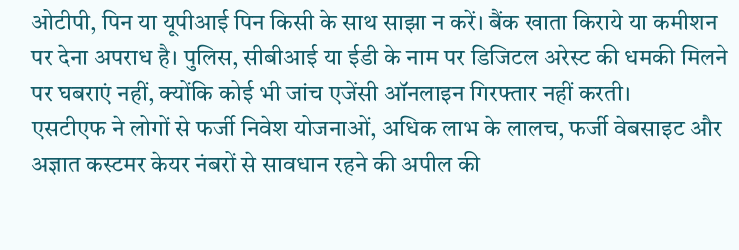ओटीपी, पिन या यूपीआई पिन किसी के साथ साझा न करें। बैंक खाता किराये या कमीशन पर देना अपराध है। पुलिस, सीबीआई या ईडी के नाम पर डिजिटल अरेस्ट की धमकी मिलने पर घबराएं नहीं, क्योंकि कोई भी जांच एजेंसी ऑनलाइन गिरफ्तार नहीं करती।
एसटीएफ ने लोगों से फर्जी निवेश योजनाओं, अधिक लाभ के लालच, फर्जी वेबसाइट और अज्ञात कस्टमर केयर नंबरों से सावधान रहने की अपील की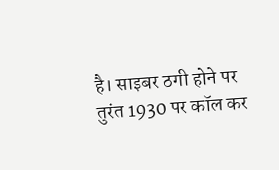है। साइबर ठगी होने पर तुरंत 1930 पर कॉल कर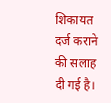शिकायत दर्ज कराने की सलाह दी गई है।